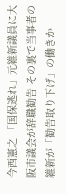今西憲之 「国保逃れ」元維新議員に大阪市議会が辞職勧告 その裏で当事者の維新が「勧告取り下げ」の働きか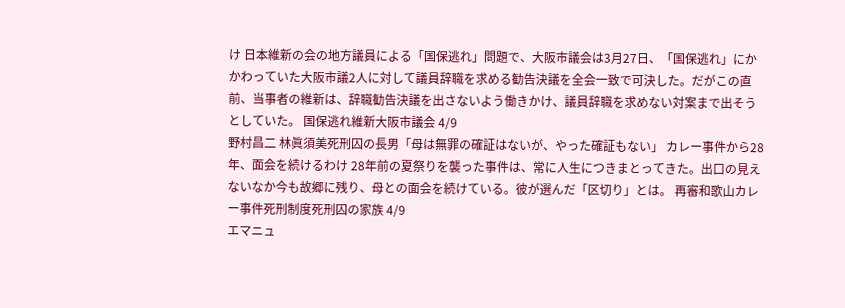け 日本維新の会の地方議員による「国保逃れ」問題で、大阪市議会は3月27日、「国保逃れ」にかかわっていた大阪市議2人に対して議員辞職を求める勧告決議を全会一致で可決した。だがこの直前、当事者の維新は、辞職勧告決議を出さないよう働きかけ、議員辞職を求めない対案まで出そうとしていた。 国保逃れ維新大阪市議会 4/9
野村昌二 林眞須美死刑囚の長男「母は無罪の確証はないが、やった確証もない」 カレー事件から28年、面会を続けるわけ 28年前の夏祭りを襲った事件は、常に人生につきまとってきた。出口の見えないなか今も故郷に残り、母との面会を続けている。彼が選んだ「区切り」とは。 再審和歌山カレー事件死刑制度死刑囚の家族 4/9
エマニュ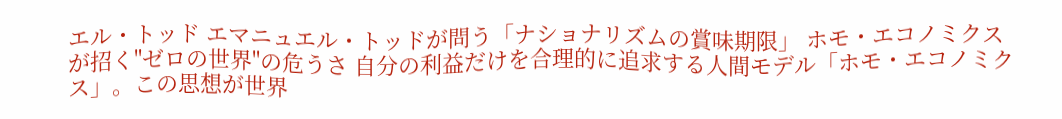エル・トッド エマニュエル・トッドが問う「ナショナリズムの賞味期限」 ホモ・エコノミクスが招く"ゼロの世界"の危うさ 自分の利益だけを合理的に追求する人間モデル「ホモ・エコノミクス」。この思想が世界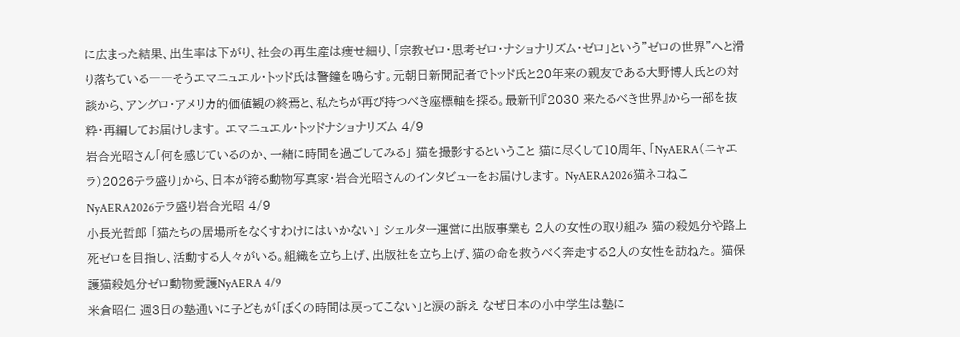に広まった結果、出生率は下がり、社会の再生産は痩せ細り、「宗教ゼロ・思考ゼロ・ナショナリズム・ゼロ」という"ゼロの世界"へと滑り落ちている――そうエマニュエル・トッド氏は警鐘を鳴らす。元朝日新聞記者でトッド氏と20年来の親友である大野博人氏との対談から、アングロ・アメリカ的価値観の終焉と、私たちが再び持つべき座標軸を探る。最新刊『2030 来たるべき世界』から一部を抜粋・再編してお届けします。 エマニュエル・トッドナショナリズム 4/9
岩合光昭さん「何を感じているのか、一緒に時間を過ごしてみる」 猫を撮影するということ 猫に尽くして10周年、「NyAERA(ニャエラ)2026テラ盛り」から、日本が誇る動物写真家・岩合光昭さんのインタビューをお届けします。 NyAERA2026猫ネコねこNyAERA2026テラ盛り岩合光昭 4/9
小長光哲郎 「猫たちの居場所をなくすわけにはいかない」 シェルター運営に出版事業も 2人の女性の取り組み 猫の殺処分や路上死ゼロを目指し、活動する人々がいる。組織を立ち上げ、出版社を立ち上げ、猫の命を救うべく奔走する2人の女性を訪ねた。 猫保護猫殺処分ゼロ動物愛護NyAERA 4/9
米倉昭仁 週3日の塾通いに子どもが「ぼくの時間は戻ってこない」と涙の訴え なぜ日本の小中学生は塾に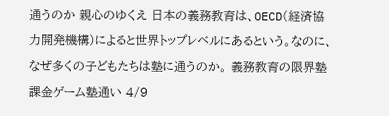通うのか 親心のゆくえ 日本の義務教育は、OECD(経済協力開発機構)によると世界トップレベルにあるという。なのに、なぜ多くの子どもたちは塾に通うのか。 義務教育の限界塾課金ゲーム塾通い 4/9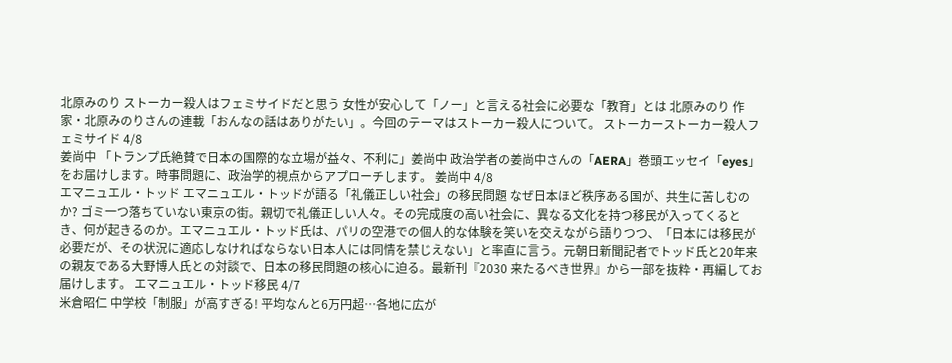北原みのり ストーカー殺人はフェミサイドだと思う 女性が安心して「ノー」と言える社会に必要な「教育」とは 北原みのり 作家・北原みのりさんの連載「おんなの話はありがたい」。今回のテーマはストーカー殺人について。 ストーカーストーカー殺人フェミサイド 4/8
姜尚中 「トランプ氏絶賛で日本の国際的な立場が益々、不利に」姜尚中 政治学者の姜尚中さんの「AERA」巻頭エッセイ「eyes」をお届けします。時事問題に、政治学的視点からアプローチします。 姜尚中 4/8
エマニュエル・トッド エマニュエル・トッドが語る「礼儀正しい社会」の移民問題 なぜ日本ほど秩序ある国が、共生に苦しむのか? ゴミ一つ落ちていない東京の街。親切で礼儀正しい人々。その完成度の高い社会に、異なる文化を持つ移民が入ってくるとき、何が起きるのか。エマニュエル・トッド氏は、パリの空港での個人的な体験を笑いを交えながら語りつつ、「日本には移民が必要だが、その状況に適応しなければならない日本人には同情を禁じえない」と率直に言う。元朝日新聞記者でトッド氏と20年来の親友である大野博人氏との対談で、日本の移民問題の核心に迫る。最新刊『2030 来たるべき世界』から一部を抜粋・再編してお届けします。 エマニュエル・トッド移民 4/7
米倉昭仁 中学校「制服」が高すぎる! 平均なんと6万円超…各地に広が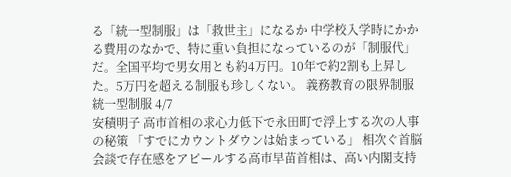る「統一型制服」は「救世主」になるか 中学校入学時にかかる費用のなかで、特に重い負担になっているのが「制服代」だ。全国平均で男女用とも約4万円。10年で約2割も上昇した。5万円を超える制服も珍しくない。 義務教育の限界制服統一型制服 4/7
安積明子 高市首相の求心力低下で永田町で浮上する次の人事の秘策 「すでにカウントダウンは始まっている」 相次ぐ首脳会談で存在感をアピールする高市早苗首相は、高い内閣支持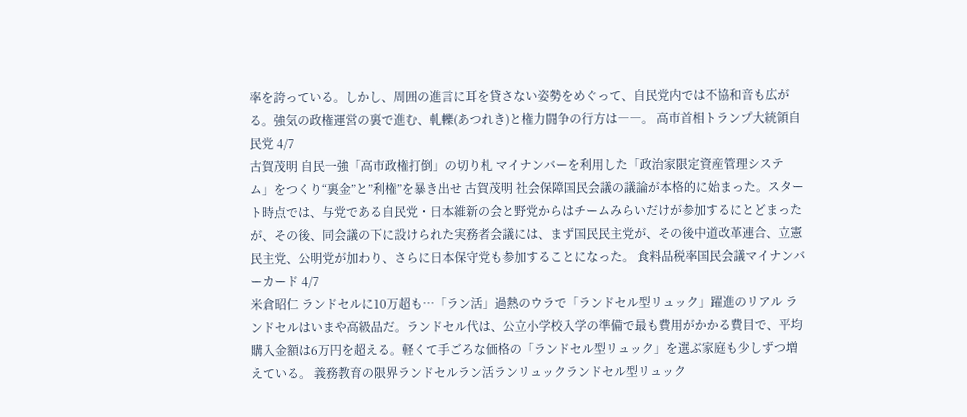率を誇っている。しかし、周囲の進言に耳を貸さない姿勢をめぐって、自民党内では不協和音も広がる。強気の政権運営の裏で進む、軋轢(あつれき)と権力闘争の行方は――。 高市首相トランプ大統領自民党 4/7
古賀茂明 自民一強「高市政権打倒」の切り札 マイナンバーを利用した「政治家限定資産管理システム」をつくり“裏金”と”利権”を暴き出せ 古賀茂明 社会保障国民会議の議論が本格的に始まった。スタート時点では、与党である自民党・日本維新の会と野党からはチームみらいだけが参加するにとどまったが、その後、同会議の下に設けられた実務者会議には、まず国民民主党が、その後中道改革連合、立憲民主党、公明党が加わり、さらに日本保守党も参加することになった。 食料品税率国民会議マイナンバーカード 4/7
米倉昭仁 ランドセルに10万超も…「ラン活」過熱のウラで「ランドセル型リュック」躍進のリアル ランドセルはいまや高級品だ。ランドセル代は、公立小学校入学の準備で最も費用がかかる費目で、平均購入金額は6万円を超える。軽くて手ごろな価格の「ランドセル型リュック」を選ぶ家庭も少しずつ増えている。 義務教育の限界ランドセルラン活ランリュックランドセル型リュック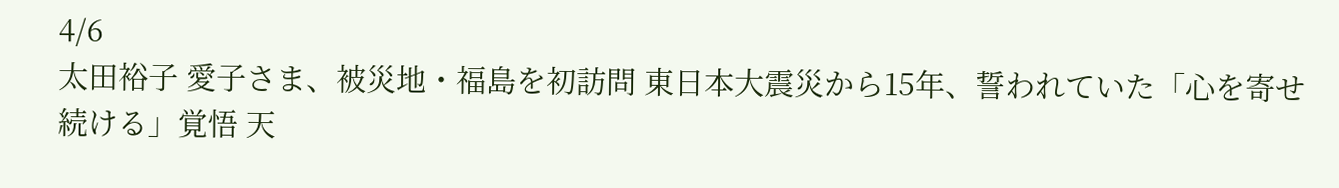4/6
太田裕子 愛子さま、被災地・福島を初訪問 東日本大震災から15年、誓われていた「心を寄せ続ける」覚悟 天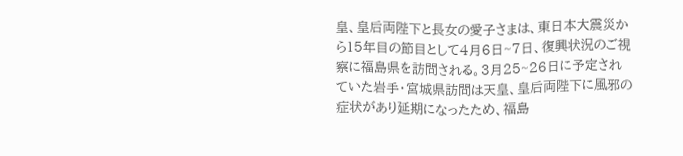皇、皇后両陛下と長女の愛子さまは、東日本大震災から15年目の節目として4月6日~7日、復興状況のご視察に福島県を訪問される。3月25~26日に予定されていた岩手・宮城県訪問は天皇、皇后両陛下に風邪の症状があり延期になったため、福島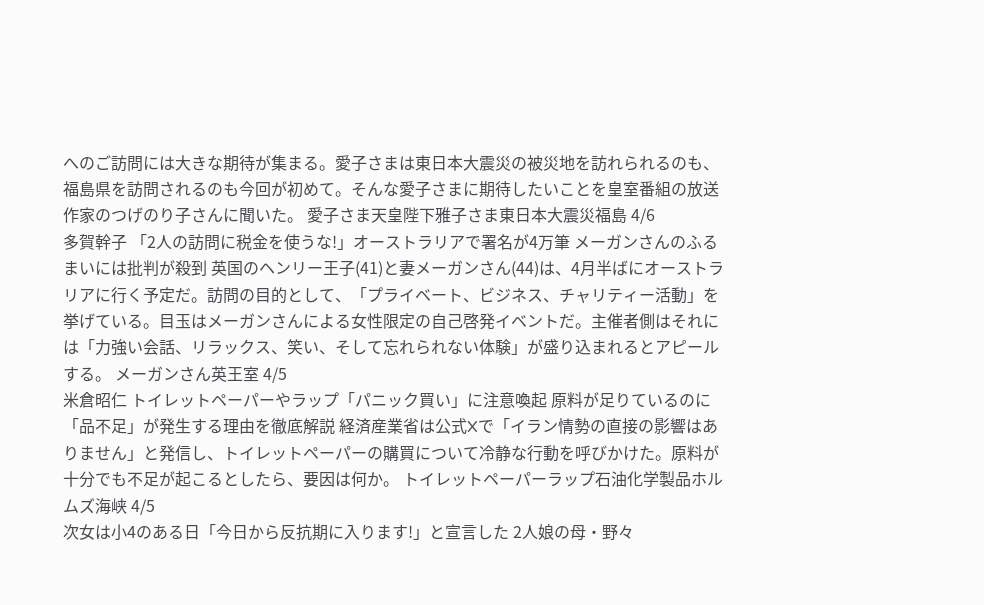へのご訪問には大きな期待が集まる。愛子さまは東日本大震災の被災地を訪れられるのも、福島県を訪問されるのも今回が初めて。そんな愛子さまに期待したいことを皇室番組の放送作家のつげのり子さんに聞いた。 愛子さま天皇陛下雅子さま東日本大震災福島 4/6
多賀幹子 「2人の訪問に税金を使うな!」オーストラリアで署名が4万筆 メーガンさんのふるまいには批判が殺到 英国のヘンリー王子(41)と妻メーガンさん(44)は、4月半ばにオーストラリアに行く予定だ。訪問の目的として、「プライベート、ビジネス、チャリティー活動」を挙げている。目玉はメーガンさんによる女性限定の自己啓発イベントだ。主催者側はそれには「力強い会話、リラックス、笑い、そして忘れられない体験」が盛り込まれるとアピールする。 メーガンさん英王室 4/5
米倉昭仁 トイレットペーパーやラップ「パニック買い」に注意喚起 原料が足りているのに「品不足」が発生する理由を徹底解説 経済産業省は公式Xで「イラン情勢の直接の影響はありません」と発信し、トイレットペーパーの購買について冷静な行動を呼びかけた。原料が十分でも不足が起こるとしたら、要因は何か。 トイレットペーパーラップ石油化学製品ホルムズ海峡 4/5
次女は小4のある日「今日から反抗期に入ります!」と宣言した 2人娘の母・野々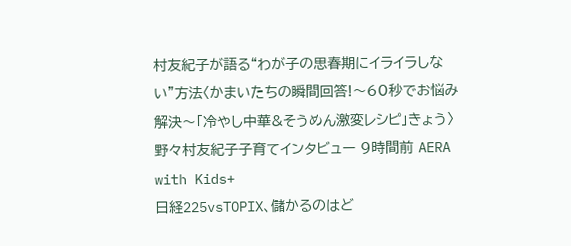村友紀子が語る“わが子の思春期にイライラしない”方法〈かまいたちの瞬間回答!〜60秒でお悩み解決〜「冷やし中華&そうめん激変レシピ」きょう〉 野々村友紀子子育てインタビュー 9時間前 AERA with Kids+
日経225vsTOPIX、儲かるのはど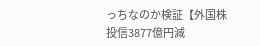っちなのか検証【外国株投信3877億円減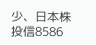少、日本株投信8586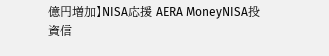億円増加】NISA応援 AERA MoneyNISA投資信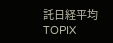託日経平均TOPIX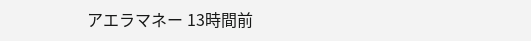アエラマネー 13時間前